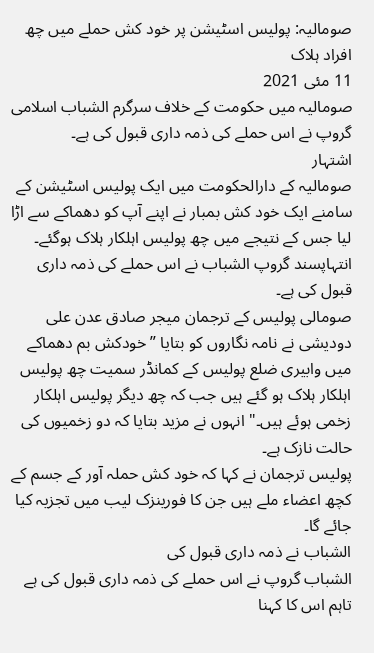صومالیہ: پولیس اسٹیشن پر خود کش حملے میں چھ افراد ہلاک
11 مئی 2021
صومالیہ میں حکومت کے خلاف سرگرم الشباب اسلامی گروپ نے اس حملے کی ذمہ داری قبول کی ہے۔
اشتہار
صومالیہ کے دارالحکومت میں ایک پولیس اسٹیشن کے سامنے ایک خود کش بمبار نے اپنے آپ کو دھماکے سے اڑا لیا جس کے نتیجے میں چھ پولیس اہلکار ہلاک ہوگئے۔ انتہاپسند گروپ الشباب نے اس حملے کی ذمہ داری قبول کی ہے۔
صومالی پولیس کے ترجمان میجر صادق عدن علی دودیشی نے نامہ نگاروں کو بتایا ”خودکش بم دھماکے میں وابیری ضلع پولیس کے کمانڈر سمیت چھ پولیس اہلکار ہلاک ہو گئے ہیں جب کہ چھ دیگر پولیس اہلکار زخمی ہوئے ہیں۔" انہوں نے مزید بتایا کہ دو زخمیوں کی حالت نازک ہے۔
پولیس ترجمان نے کہا کہ خود کش حملہ آور کے جسم کے کچھ اعضاء ملے ہیں جن کا فورینزک لیب میں تجزیہ کیا جائے گا۔
الشباب نے ذمہ داری قبول کی
الشباب گروپ نے اس حملے کی ذمہ داری قبول کی ہے تاہم اس کا کہنا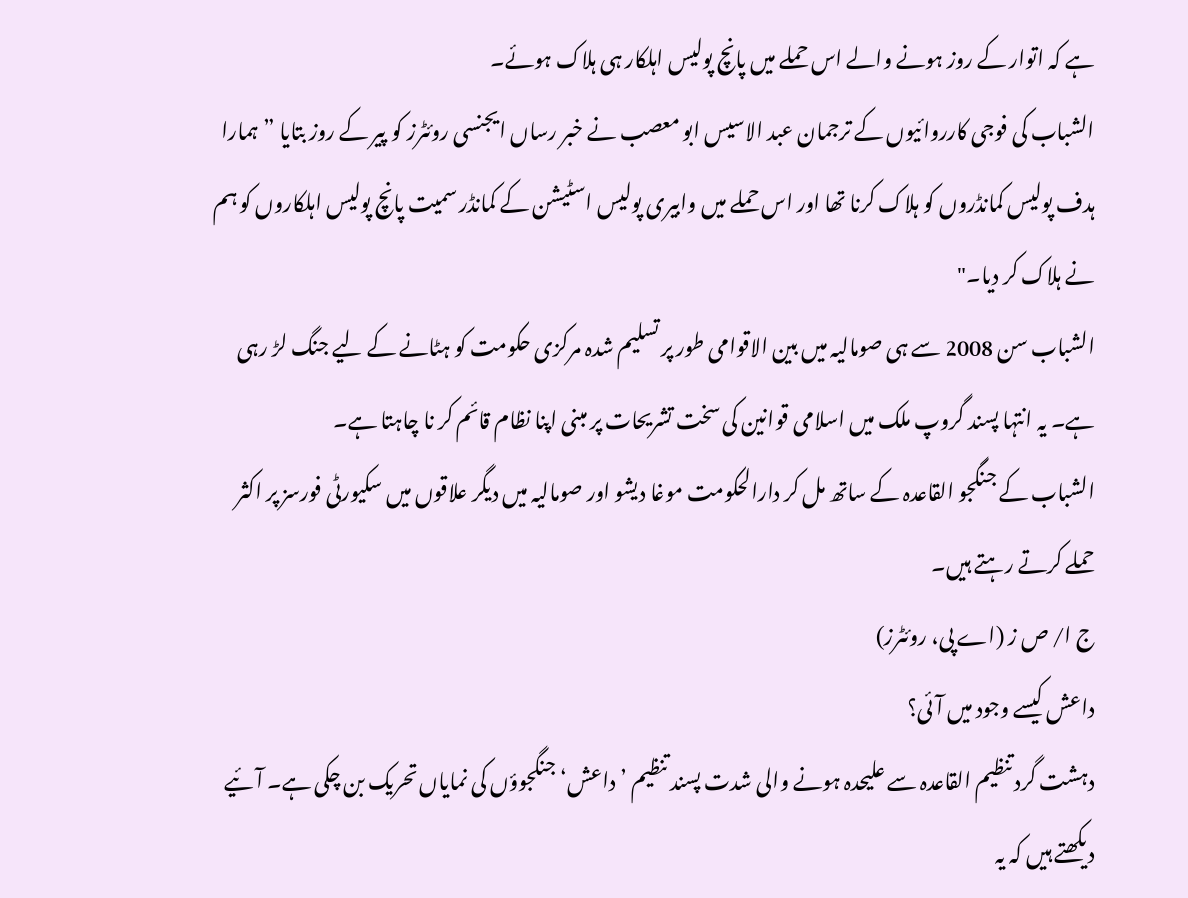ہے کہ اتوار کے روز ہونے والے اس حملے میں پانچ پولیس اہلکار ہی ہلاک ہوئے۔
الشباب کی فوجی کارروائیوں کے ترجمان عبد الاسیس ابو معصب نے خبر رساں ایجنسی روئٹرز کو پیر کے روز بتایا ”ہمارا ہدف پولیس کمانڈروں کو ہلاک کرنا تھا اور اس حملے میں وابیری پولیس اسٹیشن کے کمانڈر سمیت پانچ پولیس اہلکاروں کو ہم نے ہلاک کر دیا۔"
الشباب سن 2008 سے ہی صومالیہ میں بین الاقوامی طور پر تسلیم شدہ مرکزی حکومت کو ہٹانے کے لیے جنگ لڑ رہی ہے۔ یہ انتہا پسند گروپ ملک میں اسلامی قوانین کی سخت تشریحات پر مبنی اپنا نظام قائم کر نا چاہتا ہے۔
الشباب کے جنگجو القاعدہ کے ساتھ مل کر دارالحکومت موغا دیشو اور صومالیہ میں دیگر علاقوں میں سکیورٹی فورسز پر اکثر حملے کرتے رہتے ہیں۔
ج ا/ ص ز (اے پی، روئٹرز)
داعش کیسے وجود میں آئی؟
دہشت گرد تنظیم القاعدہ سے علیحدہ ہونے والی شدت پسند تنظیم ’داعش‘ جنگجوؤں کی نمایاں تحریک بن چکی ہے۔ آئیے دیکھتے ہیں کہ یہ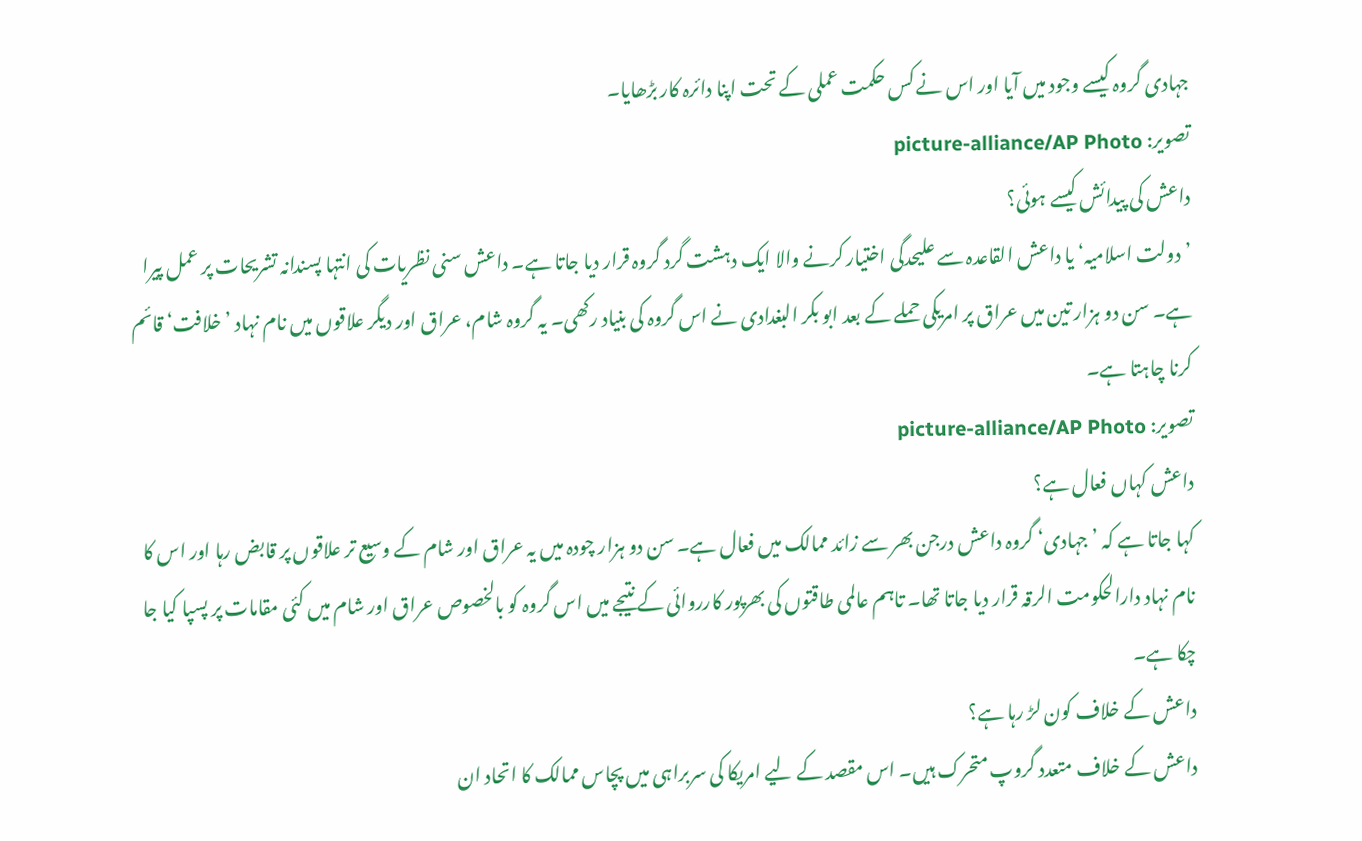جہادی گروہ کیسے وجود میں آیا اور اس نے کس حکمت عملی کے تحت اپنا دائرہ کار بڑھایا۔
تصویر: picture-alliance/AP Photo
داعش کی پیدائش کیسے ہوئی؟
’دولت اسلامیہ‘ یا داعش القاعدہ سے علیحدگی اختیار کرنے والا ایک دہشت گرد گروہ قرار دیا جاتا ہے۔ داعش سنی نظریات کی انتہا پسندانہ تشریحات پر عمل پیرا ہے۔ سن دو ہزار تین میں عراق پر امریکی حملے کے بعد ابو بکر البغدادی نے اس گروہ کی بنیاد رکھی۔ یہ گروہ شام، عراق اور دیگر علاقوں میں نام نہاد ’خلافت‘ قائم کرنا چاہتا ہے۔
تصویر: picture-alliance/AP Photo
داعش کہاں فعال ہے؟
کہا جاتا ہے کہ ’جہادی‘ گروہ داعش درجن بھر سے زائد ممالک میں فعال ہے۔ سن دو ہزار چودہ میں یہ عراق اور شام کے وسیع تر علاقوں پر قابض رہا اور اس کا نام نہاد دارالحکومت الرقہ قرار دیا جاتا تھا۔ تاہم عالمی طاقتوں کی بھرپور کارروائی کے نتیجے میں اس گروہ کو بالخصوص عراق اور شام میں کئی مقامات پر پسپا کیا جا چکا ہے۔
داعش کے خلاف کون لڑ رہا ہے؟
داعش کے خلاف متعدد گروپ متحرک ہیں۔ اس مقصد کے لیے امریکا کی سربراہی میں پچاس ممالک کا اتحاد ان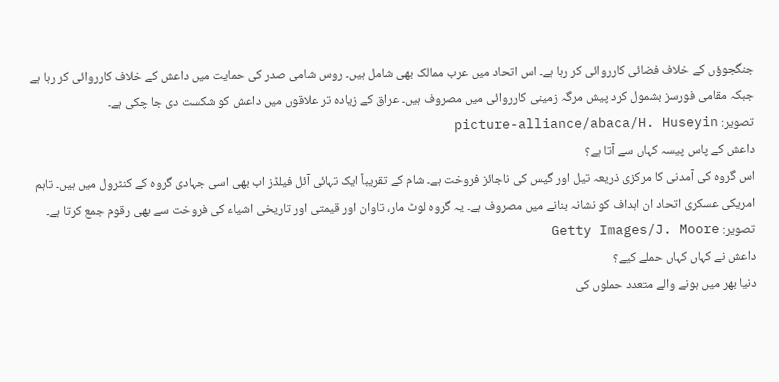جنگجوؤں کے خلاف فضائی کارروائی کر رہا ہے۔ اس اتحاد میں عرب ممالک بھی شامل ہیں۔ روس شامی صدر کی حمایت میں داعش کے خلاف کارروائی کر رہا ہے جبکہ مقامی فورسز بشمول کرد پیش مرگہ زمینی کارروائی میں مصروف ہیں۔ عراق کے زیادہ تر علاقوں میں داعش کو شکست دی جا چکی ہے۔
تصویر: picture-alliance/abaca/H. Huseyin
داعش کے پاس پیسہ کہاں سے آتا ہے؟
اس گروہ کی آمدنی کا مرکزی ذریعہ تیل اور گیس کی ناجائز فروخت ہے۔ شام کے تقریباً ایک تہائی آئل فیلڈز اب بھی اسی جہادی گروہ کے کنٹرول میں ہیں۔ تاہم امریکی عسکری اتحاد ان اہداف کو نشانہ بنانے میں مصروف ہے۔ یہ گروہ لوٹ مار، تاوان اور قیمتی اور تاریخی اشیاء کی فروخت سے بھی رقوم جمع کرتا ہے۔
تصویر: Getty Images/J. Moore
داعش نے کہاں کہاں حملے کیے؟
دنیا بھر میں ہونے والے متعدد حملوں کی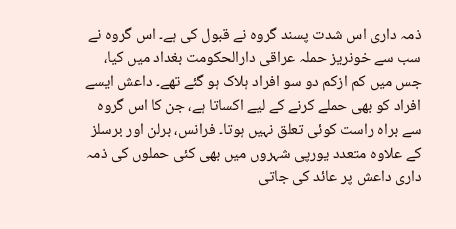ذمہ داری اس شدت پسند گروہ نے قبول کی ہے۔ اس گروہ نے سب سے خونریز حملہ عراقی دارالحکومت بغداد میں کیا، جس میں کم ازکم دو سو افراد ہلاک ہو گئے تھے۔ داعش ایسے افراد کو بھی حملے کرنے کے لیے اکساتا ہے، جن کا اس گروہ سے براہ راست کوئی تعلق نہیں ہوتا۔ فرانس، برلن اور برسلز کے علاوہ متعدد یورپی شہروں میں بھی کئی حملوں کی ذمہ داری داعش پر عائد کی جاتی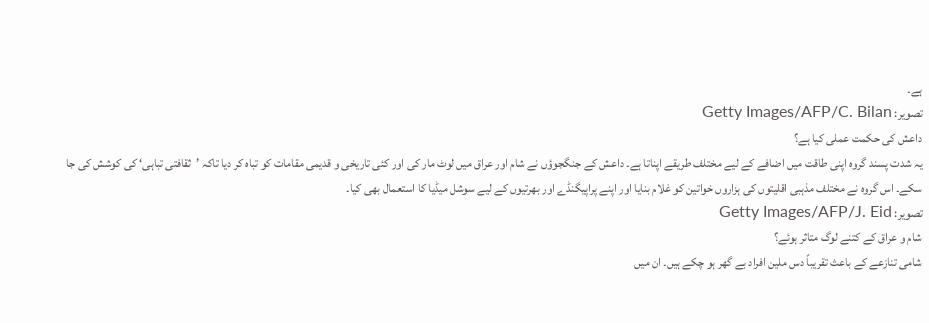ہے۔
تصویر: Getty Images/AFP/C. Bilan
داعش کی حکمت عملی کیا ہے؟
یہ شدت پسند گروہ اپنی طاقت میں اضافے کے لیے مختلف طریقے اپناتا ہے۔ داعش کے جنگجوؤں نے شام اور عراق میں لوٹ مار کی اور کئی تاریخی و قدیمی مقامات کو تباہ کر دیا تاکہ ’ثقافتی تباہی‘ کی کوشش کی جا سکے۔ اس گروہ نے مختلف مذہبی اقلیتوں کی ہزاروں خواتین کو غلام بنایا اور اپنے پراپیگنڈے اور بھرتیوں کے لیے سوشل میڈیا کا استعمال بھی کیا۔
تصویر: Getty Images/AFP/J. Eid
شام و عراق کے کتنے لوگ متاثر ہوئے؟
شامی تنازعے کے باعث تقریباً دس ملین افراد بے گھر ہو چکے ہیں۔ ان میں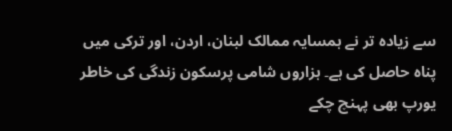سے زیادہ تر نے ہمسایہ ممالک لبنان، اردن، اور ترکی میں پناہ حاصل کی ہے۔ ہزاروں شامی پرسکون زندگی کی خاطر یورپ بھی پہنچ چکے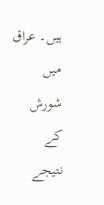ہیں۔ عراق میں شورش کے نتیجے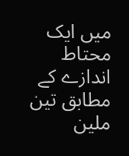میں ایک محتاط اندازے کے مطابق تین ملین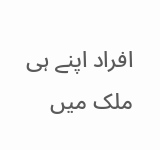افراد اپنے ہی ملک میں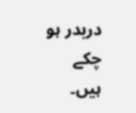دربدر ہو چکے ہیں۔